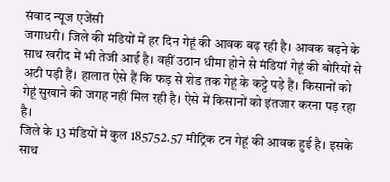संवाद न्यूज एजेंसी
जगाधरी। जिले की मंडियों में हर दिन गेहूं की आवक बढ़ रही है। आवक बढ़ने के साथ खरीद में भी तेजी आई है। वहीं उठान धीमा होने से मंडियां गेहूं की बोरियों से अटी पड़ी हैं। हालात ऐसे हैं कि फड़ से शेड तक गेहूं के कट्टे पड़े हैं। किसानों को गेहूं सुखाने की जगह नहीं मिल रही है। ऐसे में किसानों को इंतजार करना पड़ रहा है।
जिले के 13 मंडियों में कुल 185752.57 मीट्रिक टन गेहूं की आवक हुई है। इसके साथ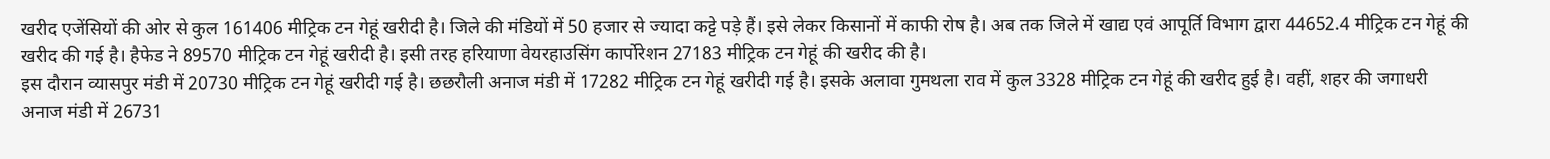खरीद एजेंसियों की ओर से कुल 161406 मीट्रिक टन गेहूं खरीदी है। जिले की मंडियों में 50 हजार से ज्यादा कट्टे पड़े हैं। इसे लेकर किसानों में काफी रोष है। अब तक जिले में खाद्य एवं आपूर्ति विभाग द्वारा 44652.4 मीट्रिक टन गेहूं की खरीद की गई है। हैफेड ने 89570 मीट्रिक टन गेहूं खरीदी है। इसी तरह हरियाणा वेयरहाउसिंग कार्पोरेशन 27183 मीट्रिक टन गेहूं की खरीद की है।
इस दौरान व्यासपुर मंडी में 20730 मीट्रिक टन गेहूं खरीदी गई है। छछरौली अनाज मंडी में 17282 मीट्रिक टन गेहूं खरीदी गई है। इसके अलावा गुमथला राव में कुल 3328 मीट्रिक टन गेहूं की खरीद हुई है। वहीं, शहर की जगाधरी अनाज मंडी में 26731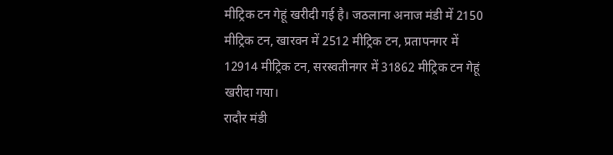मीट्रिक टन गेहूं खरीदी गई है। जठलाना अनाज मंडी में 2150 मीट्रिक टन, खारवन में 2512 मीट्रिक टन, प्रतापनगर में 12914 मीट्रिक टन, सरस्वतीनगर में 31862 मीट्रिक टन गेहूं खरीदा गया।
रादौर मंडी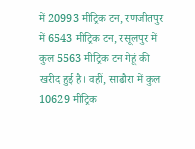में 20993 मीट्रिक टन, रणजीतपुर में 6543 मीट्रिक टन, रसूलपुर में कुल 5563 मीट्रिक टन गेहूं की खरीद हुई है। वहीं, साढौरा में कुल 10629 मीट्रिक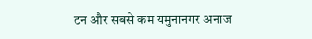टन और सबसे कम यमुनानगर अनाज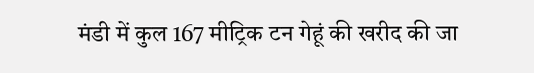मंडी में कुल 167 मीट्रिक टन गेहूं की खरीद की जा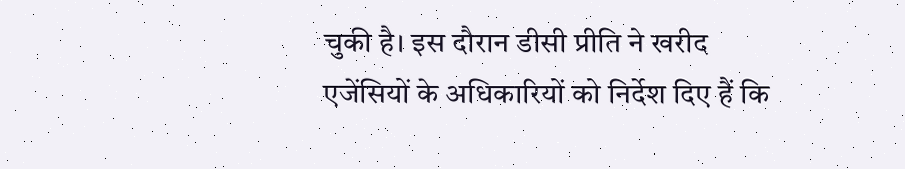चुकी है। इस दौरान डीसी प्रीति ने खरीद एजेंसियों के अधिकारियों को निर्देश दिए हैं कि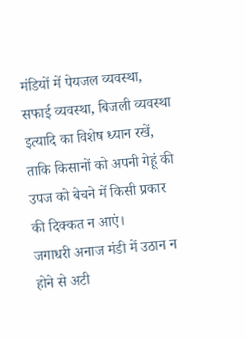मंडियों में पेयजल व्यवस्था, सफाई व्यवस्था, बिजली व्यवस्था इत्यादि का विशेष ध्यान रखें, ताकि किसानों को अपनी गेहूं की उपज को बेचने में किसी प्रकार की दिक्कत न आएं।
जगाधरी अनाज मंडी में उठान न होने से अटी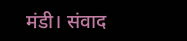मंडी। संवाद